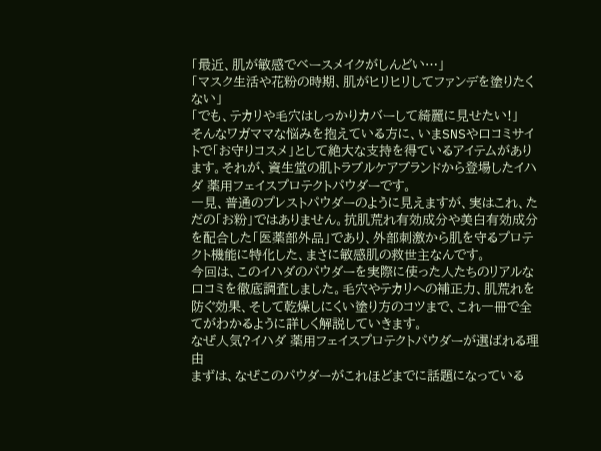「最近、肌が敏感でベースメイクがしんどい…」
「マスク生活や花粉の時期、肌がヒリヒリしてファンデを塗りたくない」
「でも、テカリや毛穴はしっかりカバーして綺麗に見せたい!」
そんなワガママな悩みを抱えている方に、いまSNSや口コミサイトで「お守りコスメ」として絶大な支持を得ているアイテムがあります。それが、資生堂の肌トラブルケアブランドから登場したイハダ 薬用フェイスプロテクトパウダーです。
一見、普通のプレストパウダーのように見えますが、実はこれ、ただの「お粉」ではありません。抗肌荒れ有効成分や美白有効成分を配合した「医薬部外品」であり、外部刺激から肌を守るプロテクト機能に特化した、まさに敏感肌の救世主なんです。
今回は、このイハダのパウダーを実際に使った人たちのリアルな口コミを徹底調査しました。毛穴やテカリへの補正力、肌荒れを防ぐ効果、そして乾燥しにくい塗り方のコツまで、これ一冊で全てがわかるように詳しく解説していきます。
なぜ人気?イハダ 薬用フェイスプロテクトパウダーが選ばれる理由
まずは、なぜこのパウダーがこれほどまでに話題になっている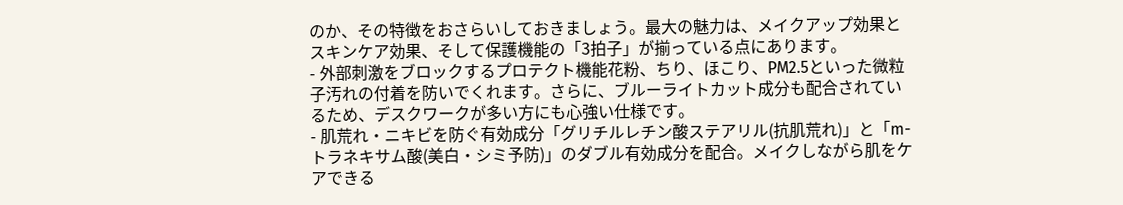のか、その特徴をおさらいしておきましょう。最大の魅力は、メイクアップ効果とスキンケア効果、そして保護機能の「3拍子」が揃っている点にあります。
- 外部刺激をブロックするプロテクト機能花粉、ちり、ほこり、PM2.5といった微粒子汚れの付着を防いでくれます。さらに、ブルーライトカット成分も配合されているため、デスクワークが多い方にも心強い仕様です。
- 肌荒れ・ニキビを防ぐ有効成分「グリチルレチン酸ステアリル(抗肌荒れ)」と「m-トラネキサム酸(美白・シミ予防)」のダブル有効成分を配合。メイクしながら肌をケアできる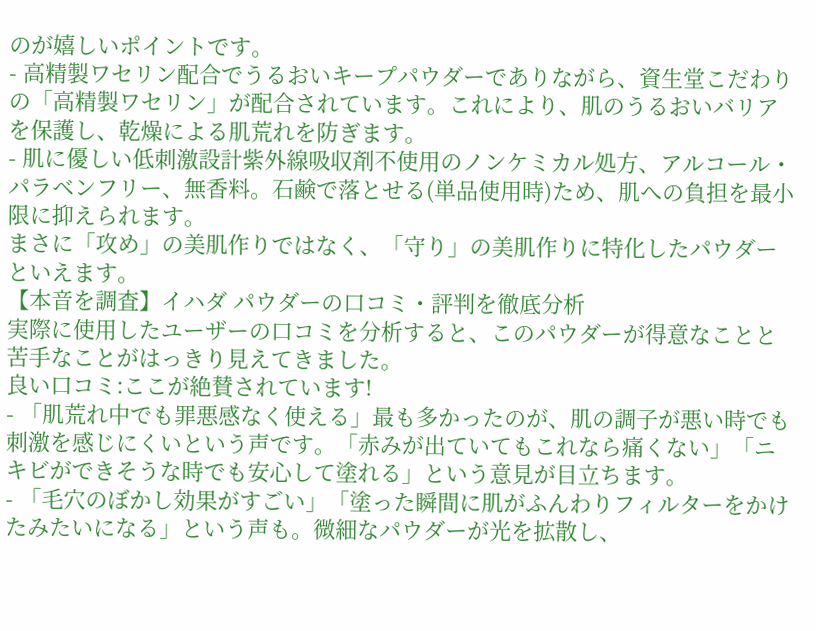のが嬉しいポイントです。
- 高精製ワセリン配合でうるおいキープパウダーでありながら、資生堂こだわりの「高精製ワセリン」が配合されています。これにより、肌のうるおいバリアを保護し、乾燥による肌荒れを防ぎます。
- 肌に優しい低刺激設計紫外線吸収剤不使用のノンケミカル処方、アルコール・パラベンフリー、無香料。石鹸で落とせる(単品使用時)ため、肌への負担を最小限に抑えられます。
まさに「攻め」の美肌作りではなく、「守り」の美肌作りに特化したパウダーといえます。
【本音を調査】イハダ パウダーの口コミ・評判を徹底分析
実際に使用したユーザーの口コミを分析すると、このパウダーが得意なことと苦手なことがはっきり見えてきました。
良い口コミ:ここが絶賛されています!
- 「肌荒れ中でも罪悪感なく使える」最も多かったのが、肌の調子が悪い時でも刺激を感じにくいという声です。「赤みが出ていてもこれなら痛くない」「ニキビができそうな時でも安心して塗れる」という意見が目立ちます。
- 「毛穴のぼかし効果がすごい」「塗った瞬間に肌がふんわりフィルターをかけたみたいになる」という声も。微細なパウダーが光を拡散し、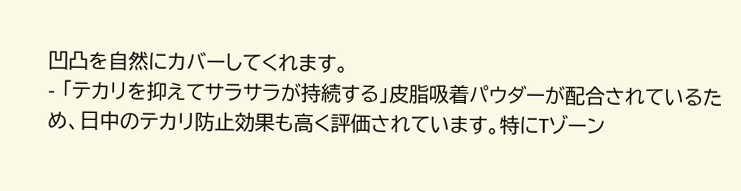凹凸を自然にカバーしてくれます。
- 「テカリを抑えてサラサラが持続する」皮脂吸着パウダーが配合されているため、日中のテカリ防止効果も高く評価されています。特にTゾーン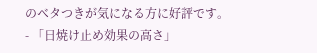のベタつきが気になる方に好評です。
- 「日焼け止め効果の高さ」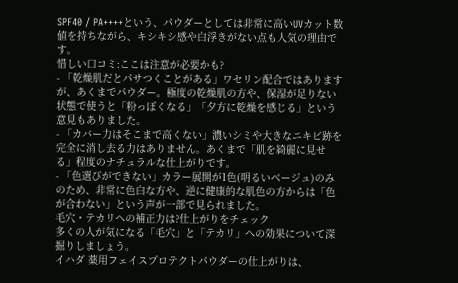SPF40 / PA++++という、パウダーとしては非常に高いUVカット数値を持ちながら、キシキシ感や白浮きがない点も人気の理由です。
惜しい口コミ:ここは注意が必要かも?
- 「乾燥肌だとパサつくことがある」ワセリン配合ではありますが、あくまでパウダー。極度の乾燥肌の方や、保湿が足りない状態で使うと「粉っぽくなる」「夕方に乾燥を感じる」という意見もありました。
- 「カバー力はそこまで高くない」濃いシミや大きなニキビ跡を完全に消し去る力はありません。あくまで「肌を綺麗に見せる」程度のナチュラルな仕上がりです。
- 「色選びができない」カラー展開が1色(明るいベージュ)のみのため、非常に色白な方や、逆に健康的な肌色の方からは「色が合わない」という声が一部で見られました。
毛穴・テカリへの補正力は?仕上がりをチェック
多くの人が気になる「毛穴」と「テカリ」への効果について深掘りしましょう。
イハダ 薬用フェイスプロテクトパウダーの仕上がりは、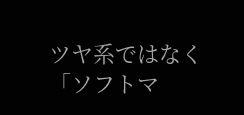ツヤ系ではなく「ソフトマ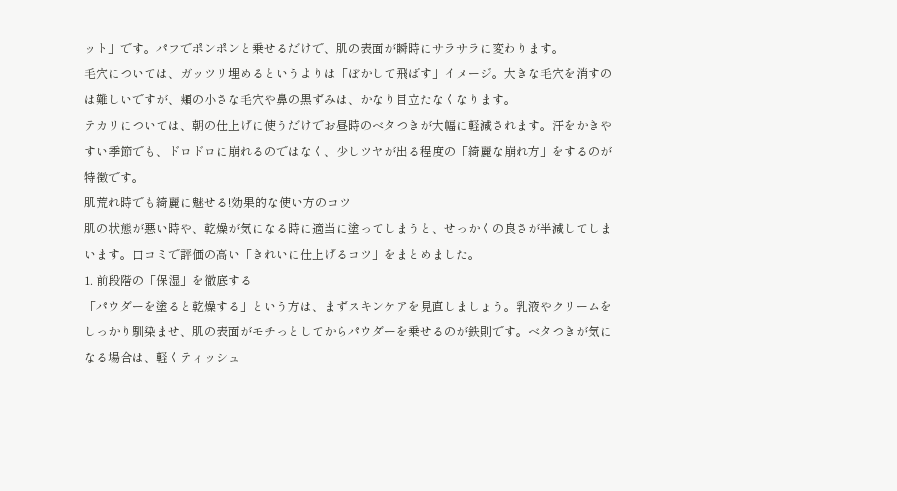ット」です。パフでポンポンと乗せるだけで、肌の表面が瞬時にサラサラに変わります。
毛穴については、ガッツリ埋めるというよりは「ぼかして飛ばす」イメージ。大きな毛穴を消すのは難しいですが、頬の小さな毛穴や鼻の黒ずみは、かなり目立たなくなります。
テカリについては、朝の仕上げに使うだけでお昼時のベタつきが大幅に軽減されます。汗をかきやすい季節でも、ドロドロに崩れるのではなく、少しツヤが出る程度の「綺麗な崩れ方」をするのが特徴です。
肌荒れ時でも綺麗に魅せる!効果的な使い方のコツ
肌の状態が悪い時や、乾燥が気になる時に適当に塗ってしまうと、せっかくの良さが半減してしまいます。口コミで評価の高い「きれいに仕上げるコツ」をまとめました。
1. 前段階の「保湿」を徹底する
「パウダーを塗ると乾燥する」という方は、まずスキンケアを見直しましょう。乳液やクリームをしっかり馴染ませ、肌の表面がモチっとしてからパウダーを乗せるのが鉄則です。ベタつきが気になる場合は、軽くティッシュ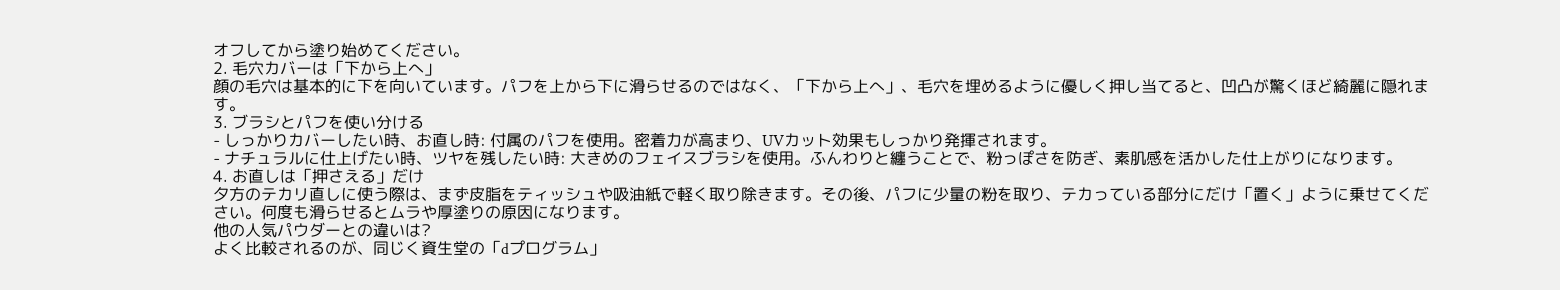オフしてから塗り始めてください。
2. 毛穴カバーは「下から上へ」
顔の毛穴は基本的に下を向いています。パフを上から下に滑らせるのではなく、「下から上へ」、毛穴を埋めるように優しく押し当てると、凹凸が驚くほど綺麗に隠れます。
3. ブラシとパフを使い分ける
- しっかりカバーしたい時、お直し時: 付属のパフを使用。密着力が高まり、UVカット効果もしっかり発揮されます。
- ナチュラルに仕上げたい時、ツヤを残したい時: 大きめのフェイスブラシを使用。ふんわりと纏うことで、粉っぽさを防ぎ、素肌感を活かした仕上がりになります。
4. お直しは「押さえる」だけ
夕方のテカリ直しに使う際は、まず皮脂をティッシュや吸油紙で軽く取り除きます。その後、パフに少量の粉を取り、テカっている部分にだけ「置く」ように乗せてください。何度も滑らせるとムラや厚塗りの原因になります。
他の人気パウダーとの違いは?
よく比較されるのが、同じく資生堂の「dプログラム」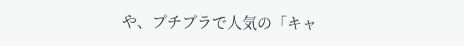や、プチプラで人気の「キャ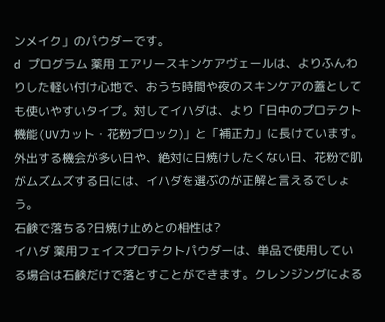ンメイク」のパウダーです。
d プログラム 薬用 エアリースキンケアヴェールは、よりふんわりした軽い付け心地で、おうち時間や夜のスキンケアの蓋としても使いやすいタイプ。対してイハダは、より「日中のプロテクト機能(UVカット・花粉ブロック)」と「補正力」に長けています。
外出する機会が多い日や、絶対に日焼けしたくない日、花粉で肌がムズムズする日には、イハダを選ぶのが正解と言えるでしょう。
石鹸で落ちる?日焼け止めとの相性は?
イハダ 薬用フェイスプロテクトパウダーは、単品で使用している場合は石鹸だけで落とすことができます。クレンジングによる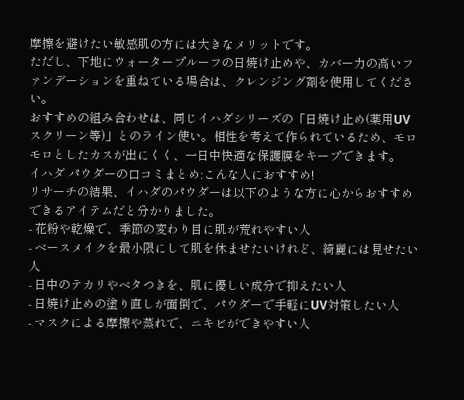摩擦を避けたい敏感肌の方には大きなメリットです。
ただし、下地にウォータープルーフの日焼け止めや、カバー力の高いファンデーションを重ねている場合は、クレンジング剤を使用してください。
おすすめの組み合わせは、同じイハダシリーズの「日焼け止め(薬用UVスクリーン等)」とのライン使い。相性を考えて作られているため、モロモロとしたカスが出にくく、一日中快適な保護膜をキープできます。
イハダ パウダーの口コミまとめ:こんな人におすすめ!
リサーチの結果、イハダのパウダーは以下のような方に心からおすすめできるアイテムだと分かりました。
- 花粉や乾燥で、季節の変わり目に肌が荒れやすい人
- ベースメイクを最小限にして肌を休ませたいけれど、綺麗には見せたい人
- 日中のテカリやベタつきを、肌に優しい成分で抑えたい人
- 日焼け止めの塗り直しが面倒で、パウダーで手軽にUV対策したい人
- マスクによる摩擦や蒸れで、ニキビができやすい人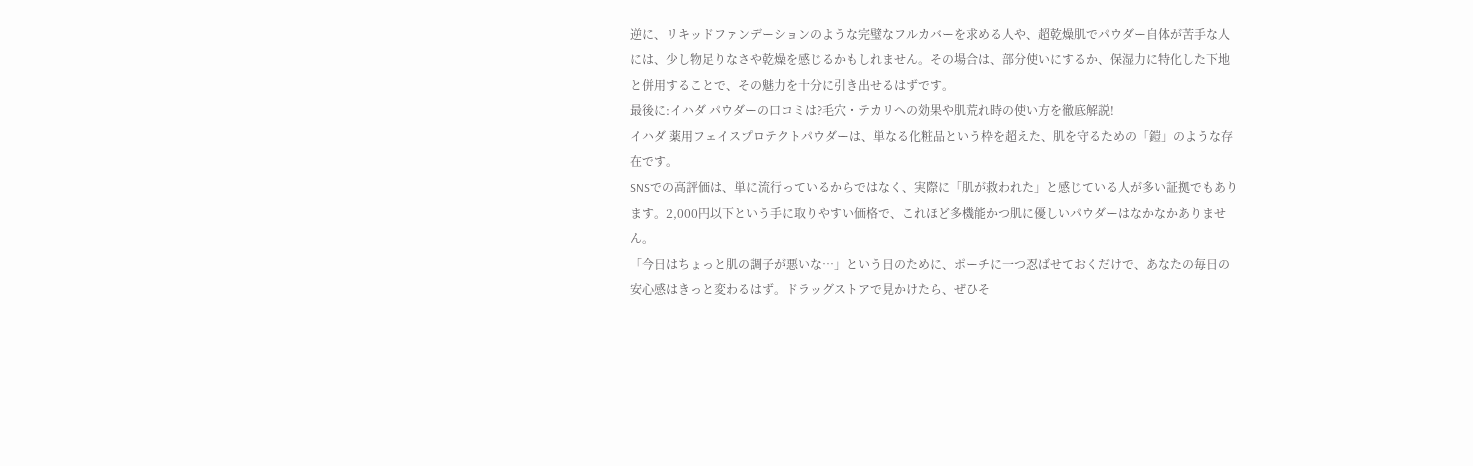逆に、リキッドファンデーションのような完璧なフルカバーを求める人や、超乾燥肌でパウダー自体が苦手な人には、少し物足りなさや乾燥を感じるかもしれません。その場合は、部分使いにするか、保湿力に特化した下地と併用することで、その魅力を十分に引き出せるはずです。
最後に:イハダ パウダーの口コミは?毛穴・テカリへの効果や肌荒れ時の使い方を徹底解説!
イハダ 薬用フェイスプロテクトパウダーは、単なる化粧品という枠を超えた、肌を守るための「鎧」のような存在です。
SNSでの高評価は、単に流行っているからではなく、実際に「肌が救われた」と感じている人が多い証拠でもあります。2,000円以下という手に取りやすい価格で、これほど多機能かつ肌に優しいパウダーはなかなかありません。
「今日はちょっと肌の調子が悪いな…」という日のために、ポーチに一つ忍ばせておくだけで、あなたの毎日の安心感はきっと変わるはず。ドラッグストアで見かけたら、ぜひそ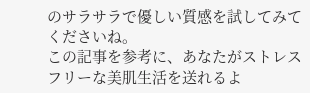のサラサラで優しい質感を試してみてくださいね。
この記事を参考に、あなたがストレスフリーな美肌生活を送れるよ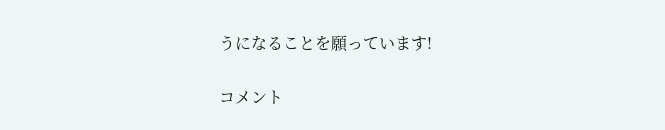うになることを願っています!

コメント